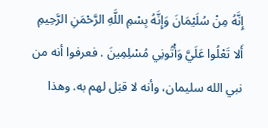إِنَّهُ مِنْ سُلَيْمَانَ وَإِنَّهُ بِسْمِ اللَّهِ الرَّحْمَنِ الرَّحِيمِ أَلا تَعْلُوا عَلَيَّ وَأْتُونِي مُسْلِمِينَ . فعرفوا أنه من نبي الله سليمان، وأنه لا قبَل لهم به. وهذا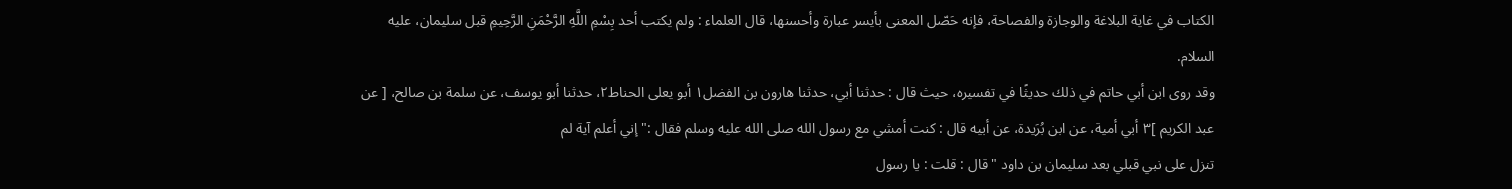الكتاب في غاية البلاغة والوجازة والفصاحة، فإنه حَصّل المعنى بأيسر عبارة وأحسنها، قال العلماء : ولم يكتب أحد بِسْمِ اللَّهِ الرَّحْمَنِ الرَّحِيمِ قبل سليمان، عليه السلام.
وقد روى ابن أبي حاتم في ذلك حديثًا في تفسيره، حيث قال : حدثنا أبي، حدثنا هارون بن الفضل١ أبو يعلى الحناط٢، حدثنا أبو يوسف، عن سلمة بن صالح، [ عن عبد الكريم ]٣ أبي أمية، عن ابن بُرَيدة، عن أبيه قال : كنت أمشي مع رسول الله صلى الله عليه وسلم فقال :" إني أعلم آية لم
تنزل على نبي قبلي بعد سليمان بن داود " قال : قلت : يا رسول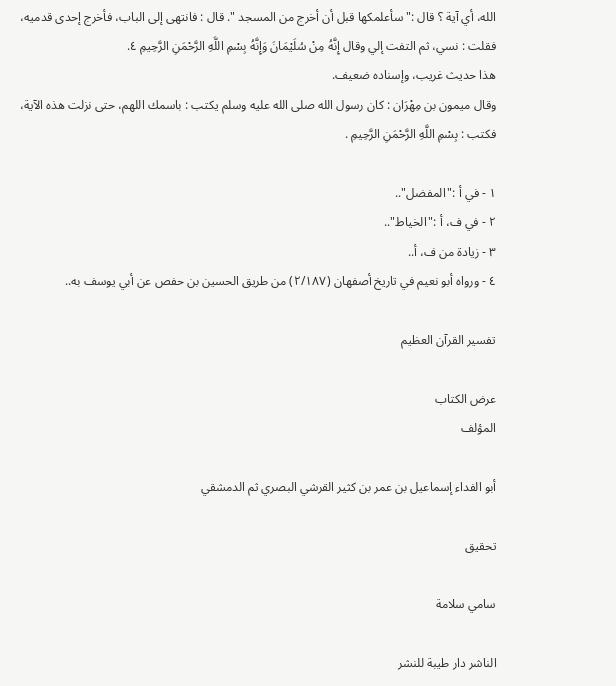الله، أي آية ؟ قال :" سأعلمكها قبل أن أخرج من المسجد ". قال : فانتهى إلى الباب، فأخرج إحدى قدميه، فقلت : نسي، ثم التفت إلي وقال إِنَّهُ مِنْ سُلَيْمَانَ وَإِنَّهُ بِسْمِ اللَّهِ الرَّحْمَنِ الرَّحِيمِ ٤.
هذا حديث غريب، وإسناده ضعيف.
وقال ميمون بن مِهْرَان : كان رسول الله صلى الله عليه وسلم يكتب : باسمك اللهم، حتى نزلت هذه الآية، فكتب : بِسْمِ اللَّهِ الرَّحْمَنِ الرَّحِيمِ .

١ - في أ :"المفضل"..
٢ - في ف، أ :"الخياط"..
٣ - زيادة من ف، أ..
٤ - ورواه أبو نعيم في تاريخ أصفهان (٢/١٨٧) من طريق الحسين بن حفص عن أبي يوسف به..

تفسير القرآن العظيم

عرض الكتاب
المؤلف

أبو الفداء إسماعيل بن عمر بن كثير القرشي البصري ثم الدمشقي

تحقيق

سامي سلامة

الناشر دار طيبة للنشر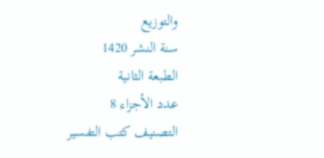والتوزيع
سنة النشر 1420
الطبعة الثانية
عدد الأجزاء 8
التصنيف كتب التفسير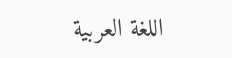اللغة العربية